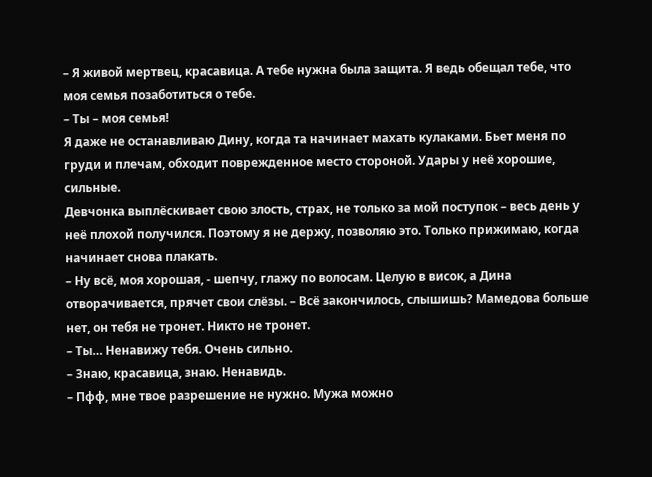– Я живой мертвец, красавица. А тебе нужна была защита. Я ведь обещал тебе, что моя семья позаботиться о тебе.
– Ты – моя семья!
Я даже не останавливаю Дину, когда та начинает махать кулаками. Бьет меня по груди и плечам, обходит поврежденное место стороной. Удары у неё хорошие, сильные.
Девчонка выплёскивает свою злость, страх, не только за мой поступок – весь день у неё плохой получился. Поэтому я не держу, позволяю это. Только прижимаю, когда начинает снова плакать.
– Ну всё, моя хорошая, - шепчу, глажу по волосам. Целую в висок, а Дина отворачивается, прячет свои слёзы. – Всё закончилось, слышишь? Мамедова больше нет, он тебя не тронет. Никто не тронет.
– Ты… Ненавижу тебя. Очень сильно.
– Знаю, красавица, знаю. Ненавидь.
– Пфф, мне твое разрешение не нужно. Мужа можно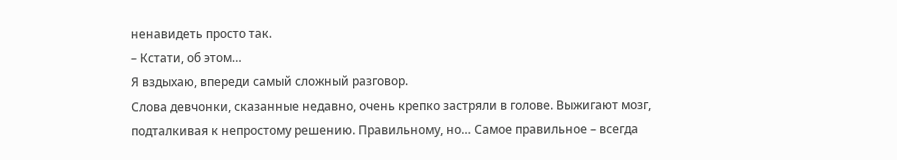ненавидеть просто так.
– Кстати, об этом…
Я вздыхаю, впереди самый сложный разговор.
Слова девчонки, сказанные недавно, очень крепко застряли в голове. Выжигают мозг, подталкивая к непростому решению. Правильному, но… Самое правильное – всегда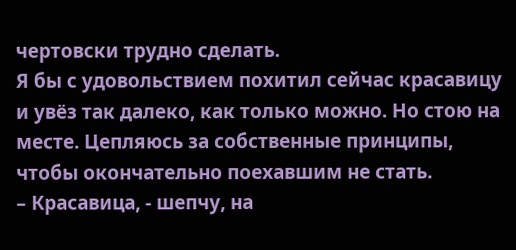чертовски трудно сделать.
Я бы с удовольствием похитил сейчас красавицу и увёз так далеко, как только можно. Но стою на месте. Цепляюсь за собственные принципы, чтобы окончательно поехавшим не стать.
– Красавица, - шепчу, на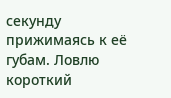секунду прижимаясь к её губам. Ловлю короткий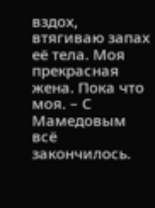вздох, втягиваю запах её тела. Моя прекрасная жена. Пока что моя. – С Мамедовым всё закончилось.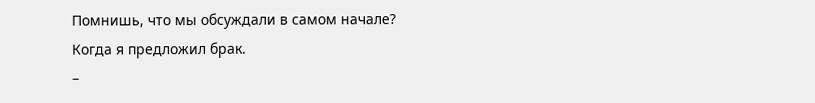Помнишь, что мы обсуждали в самом начале? Когда я предложил брак.
–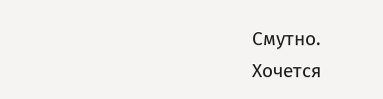Смутно.
Хочется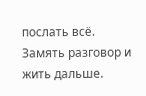послать всё.
Замять разговор и жить дальше.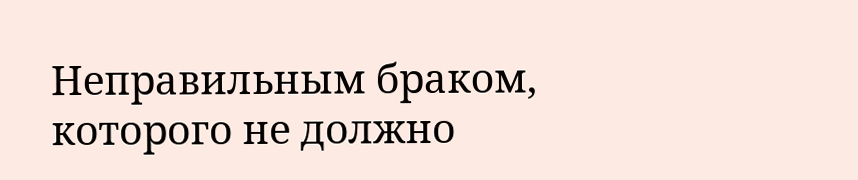Неправильным браком, которого не должно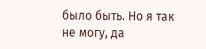было быть. Но я так не могу, да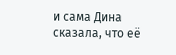и сама Дина сказала, что её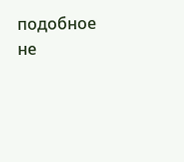подобное не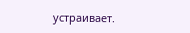устраивает.